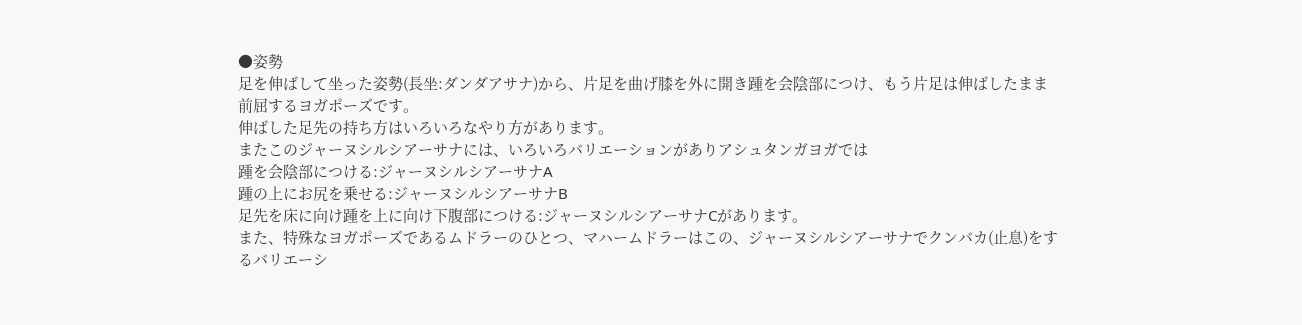●姿勢
足を伸ばして坐った姿勢(長坐:ダンダアサナ)から、片足を曲げ膝を外に開き踵を会陰部につけ、もう片足は伸ばしたまま前屈するヨガポーズです。
伸ばした足先の持ち方はいろいろなやり方があります。
またこのジャーヌシルシアーサナには、いろいろバリエーションがありアシュタンガヨガでは
踵を会陰部につける:ジャーヌシルシアーサナA
踵の上にお尻を乗せる:ジャーヌシルシアーサナB
足先を床に向け踵を上に向け下腹部につける:ジャーヌシルシアーサナCがあります。
また、特殊なヨガポーズであるムドラーのひとつ、マハームドラーはこの、ジャーヌシルシアーサナでクンバカ(止息)をするバリエーシ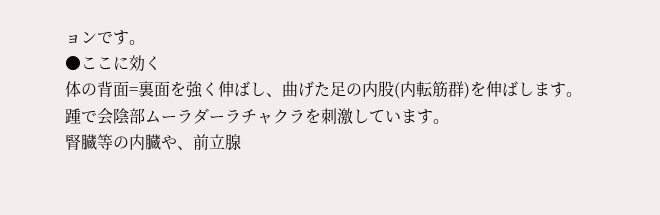ョンです。
●ここに効く
体の背面=裏面を強く伸ばし、曲げた足の内股(内転筋群)を伸ばします。
踵で会陰部ムーラダーラチャクラを刺激しています。
腎臓等の内臓や、前立腺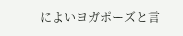によいヨガポーズと言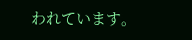われています。